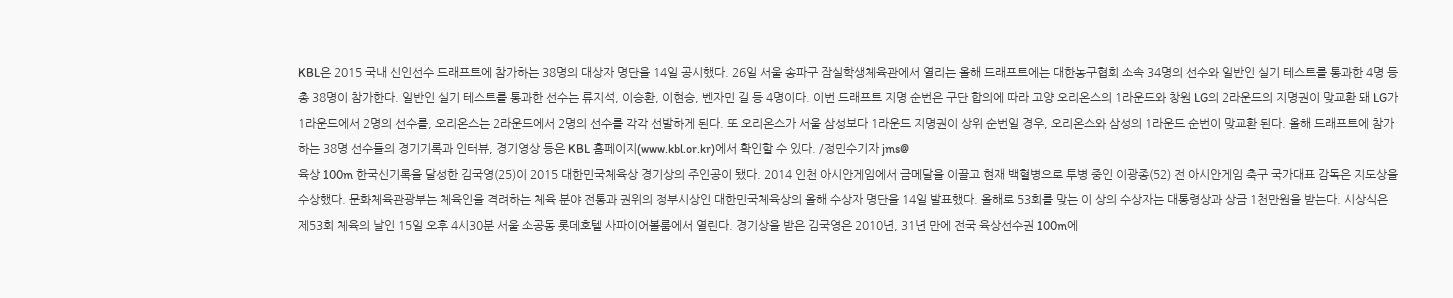KBL은 2015 국내 신인선수 드래프트에 참가하는 38명의 대상자 명단을 14일 공시했다. 26일 서울 송파구 잠실학생체육관에서 열리는 올해 드래프트에는 대한농구협회 소속 34명의 선수와 일반인 실기 테스트를 통과한 4명 등 총 38명이 참가한다. 일반인 실기 테스트를 통과한 선수는 류지석, 이승환, 이현승, 벤자민 길 등 4명이다. 이번 드래프트 지명 순번은 구단 합의에 따라 고양 오리온스의 1라운드와 창원 LG의 2라운드의 지명권이 맞교환 돼 LG가 1라운드에서 2명의 선수를, 오리온스는 2라운드에서 2명의 선수를 각각 선발하게 된다. 또 오리온스가 서울 삼성보다 1라운드 지명권이 상위 순번일 경우, 오리온스와 삼성의 1라운드 순번이 맞교환 된다. 올해 드래프트에 참가하는 38명 선수들의 경기기록과 인터뷰, 경기영상 등은 KBL 홈페이지(www.kbl.or.kr)에서 확인할 수 있다. /정민수기자 jms@
육상 100m 한국신기록을 달성한 김국영(25)이 2015 대한민국체육상 경기상의 주인공이 됐다. 2014 인천 아시안게임에서 금메달을 이끌고 현재 백혈병으로 투병 중인 이광종(52) 전 아시안게임 축구 국가대표 감독은 지도상을 수상했다. 문화체육관광부는 체육인을 격려하는 체육 분야 전통과 권위의 정부시상인 대한민국체육상의 올해 수상자 명단을 14일 발표했다. 올해로 53회를 맞는 이 상의 수상자는 대통령상과 상금 1천만원을 받는다. 시상식은 제53회 체육의 날인 15일 오후 4시30분 서울 소공동 롯데호텔 사파이어볼룸에서 열린다. 경기상을 받은 김국영은 2010년, 31년 만에 전국 육상선수권 100m에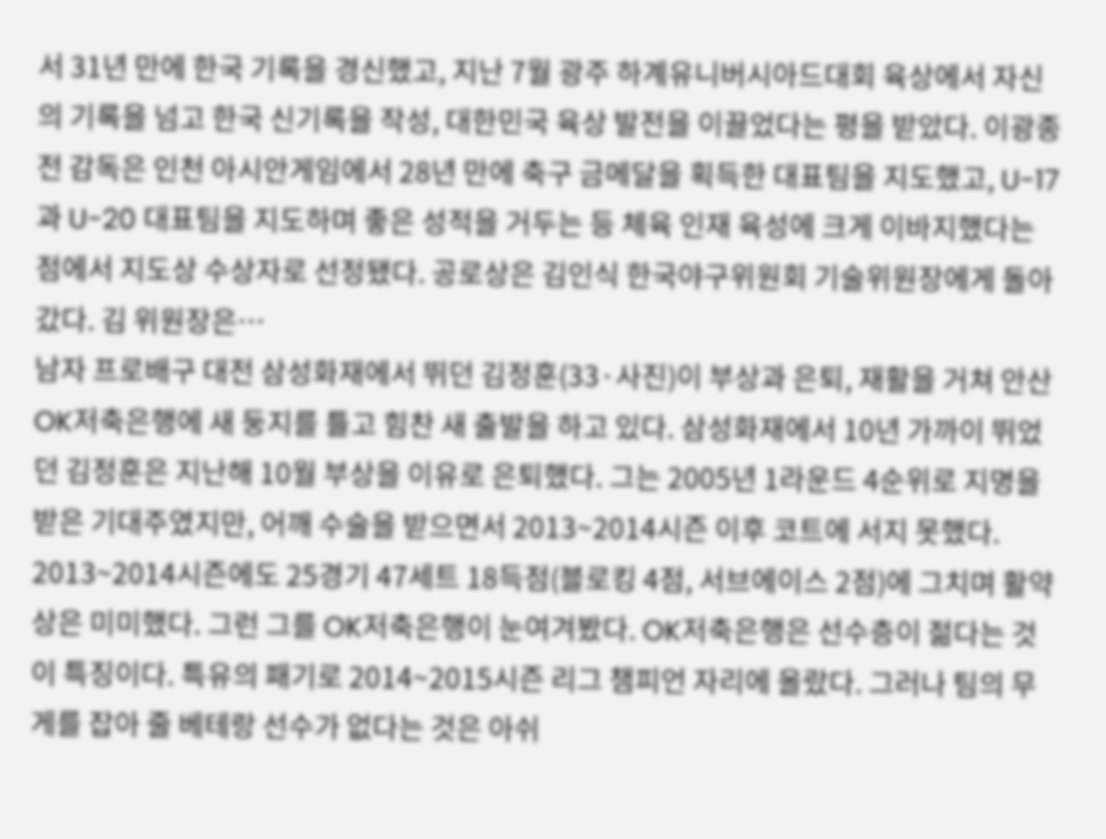서 31년 만에 한국 기록을 경신했고, 지난 7월 광주 하계유니버시아드대회 육상에서 자신의 기록을 넘고 한국 신기록을 작성, 대한민국 육상 발전을 이끌었다는 평을 받았다. 이광종 전 감독은 인천 아시안게임에서 28년 만에 축구 금메달을 획득한 대표팀을 지도했고, U-17과 U-20 대표팀을 지도하며 좋은 성적을 거두는 등 체육 인재 육성에 크게 이바지했다는 점에서 지도상 수상자로 선정됐다. 공로상은 김인식 한국야구위원회 기술위원장에게 돌아갔다. 김 위원장은…
남자 프로배구 대전 삼성화재에서 뛰던 김정훈(33·사진)이 부상과 은퇴, 재활을 거쳐 안산 OK저축은행에 새 둥지를 틀고 힘찬 새 출발을 하고 있다. 삼성화재에서 10년 가까이 뛰었던 김정훈은 지난해 10월 부상을 이유로 은퇴했다. 그는 2005년 1라운드 4순위로 지명을 받은 기대주였지만, 어깨 수술을 받으면서 2013~2014시즌 이후 코트에 서지 못했다. 2013~2014시즌에도 25경기 47세트 18득점(블로킹 4점, 서브에이스 2점)에 그치며 활약상은 미미했다. 그런 그를 OK저축은행이 눈여겨봤다. OK저축은행은 선수층이 젊다는 것이 특징이다. 특유의 패기로 2014~2015시즌 리그 챔피언 자리에 올랐다. 그러나 팀의 무게를 잡아 줄 베테랑 선수가 없다는 것은 아쉬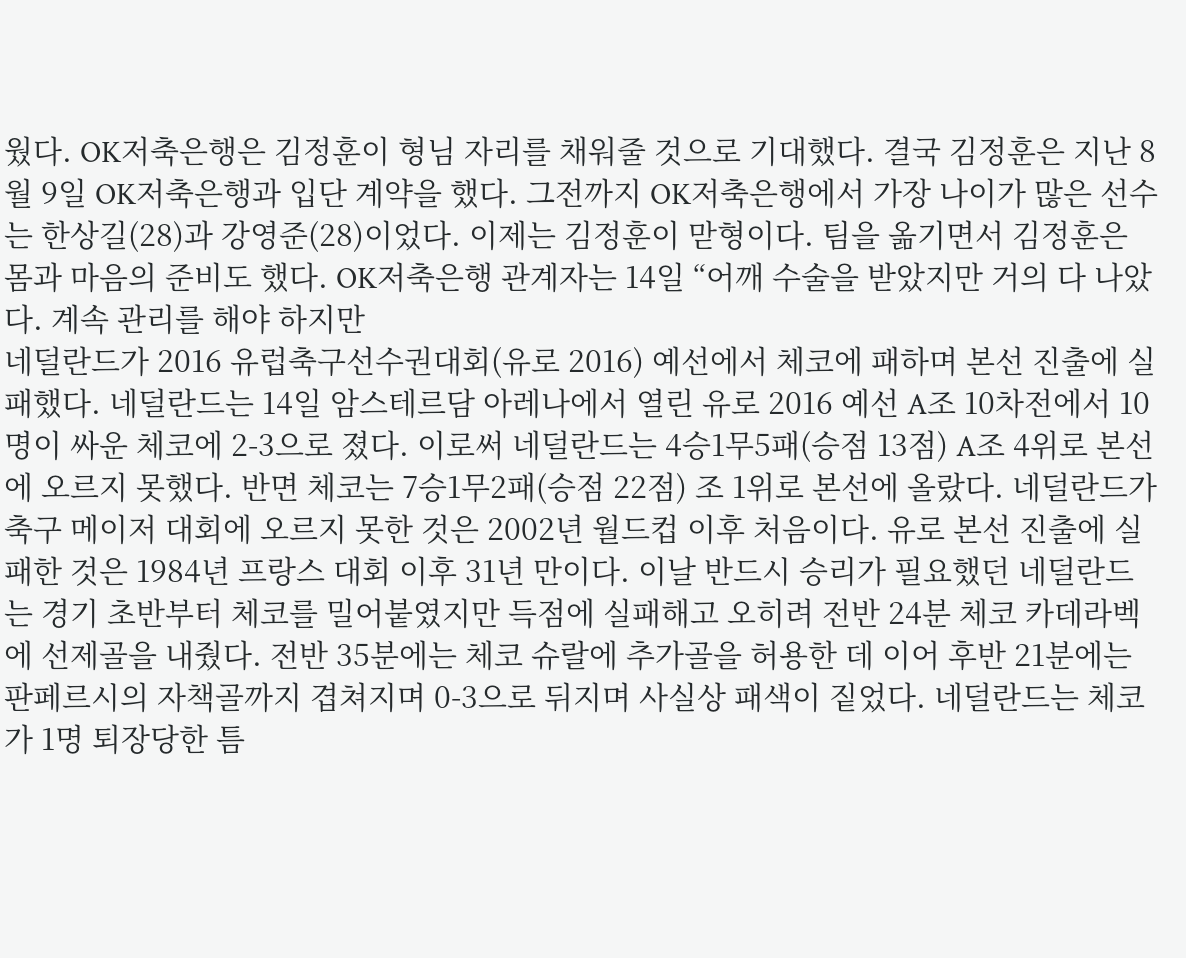웠다. OK저축은행은 김정훈이 형님 자리를 채워줄 것으로 기대했다. 결국 김정훈은 지난 8월 9일 OK저축은행과 입단 계약을 했다. 그전까지 OK저축은행에서 가장 나이가 많은 선수는 한상길(28)과 강영준(28)이었다. 이제는 김정훈이 맏형이다. 팀을 옮기면서 김정훈은 몸과 마음의 준비도 했다. OK저축은행 관계자는 14일 “어깨 수술을 받았지만 거의 다 나았다. 계속 관리를 해야 하지만
네덜란드가 2016 유럽축구선수권대회(유로 2016) 예선에서 체코에 패하며 본선 진출에 실패했다. 네덜란드는 14일 암스테르담 아레나에서 열린 유로 2016 예선 A조 10차전에서 10명이 싸운 체코에 2-3으로 졌다. 이로써 네덜란드는 4승1무5패(승점 13점) A조 4위로 본선에 오르지 못했다. 반면 체코는 7승1무2패(승점 22점) 조 1위로 본선에 올랐다. 네덜란드가 축구 메이저 대회에 오르지 못한 것은 2002년 월드컵 이후 처음이다. 유로 본선 진출에 실패한 것은 1984년 프랑스 대회 이후 31년 만이다. 이날 반드시 승리가 필요했던 네덜란드는 경기 초반부터 체코를 밀어붙였지만 득점에 실패해고 오히려 전반 24분 체코 카데라벡에 선제골을 내줬다. 전반 35분에는 체코 슈랄에 추가골을 허용한 데 이어 후반 21분에는 판페르시의 자책골까지 겹쳐지며 0-3으로 뒤지며 사실상 패색이 짙었다. 네덜란드는 체코가 1명 퇴장당한 틈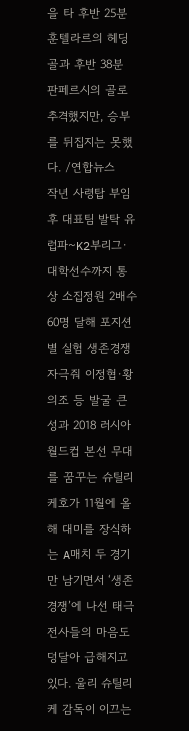을 타 후반 25분 훈텔라르의 헤딩골과 후반 38분 판페르시의 골로 추격했지만, 승부를 뒤집지는 못했다. /연합뉴스
작년 사령탑 부임후 대표팀 발탁 유럽파~K2부리그·대학선수까지 통상 소집정원 2배수 60명 달해 포지션별 실험 생존경쟁 자극줘 이정협·황의조 등 발굴 큰 성과 2018 러시아 월드컵 본선 무대를 꿈꾸는 슈틸리케호가 11월에 올해 대미를 장식하는 A매치 두 경기만 남기면서 ‘생존경쟁’에 나선 태극전사들의 마음도 덩달아 급해지고 있다. 울리 슈틸리케 감독이 이끄는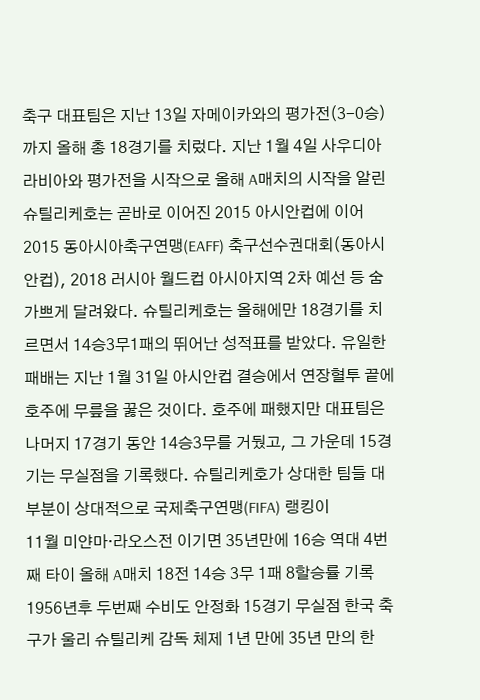축구 대표팀은 지난 13일 자메이카와의 평가전(3-0승)까지 올해 총 18경기를 치렀다. 지난 1월 4일 사우디아라비아와 평가전을 시작으로 올해 A매치의 시작을 알린 슈틸리케호는 곧바로 이어진 2015 아시안컵에 이어 2015 동아시아축구연맹(EAFF) 축구선수권대회(동아시안컵), 2018 러시아 월드컵 아시아지역 2차 예선 등 숨 가쁘게 달려왔다. 슈틸리케호는 올해에만 18경기를 치르면서 14승3무1패의 뛰어난 성적표를 받았다. 유일한 패배는 지난 1월 31일 아시안컵 결승에서 연장혈투 끝에 호주에 무릎을 꿇은 것이다. 호주에 패했지만 대표팀은 나머지 17경기 동안 14승3무를 거뒀고, 그 가운데 15경기는 무실점을 기록했다. 슈틸리케호가 상대한 팀들 대부분이 상대적으로 국제축구연맹(FIFA) 랭킹이
11월 미얀마·라오스전 이기면 35년만에 16승 역대 4번째 타이 올해 A매치 18전 14승 3무 1패 8할승률 기록 1956년후 두번째 수비도 안정화 15경기 무실점 한국 축구가 울리 슈틸리케 감독 체제 1년 만에 35년 만의 한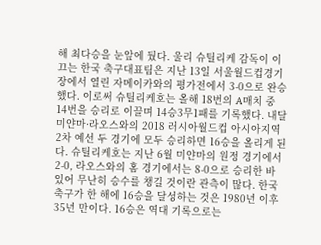해 최다승을 눈앞에 뒀다. 울리 슈틸리케 감독이 이끄는 한국 축구대표팀은 지난 13일 서울월드컵경기장에서 열린 자메이카와의 평가전에서 3-0으로 완승했다. 이로써 슈틸리케호는 올해 18번의 A매치 중 14번을 승리로 이끌며 14승3무1패를 기록했다. 내달 미얀마·라오스와의 2018 러시아월드컵 아시아지역 2차 예선 두 경기에 모두 승리하면 16승을 올리게 된다. 슈틸리케호는 지난 6월 미얀마의 원정 경기에서 2-0, 라오스와의 홈 경기에서는 8-0으로 승리한 바 있어 무난히 승수를 챙길 것이란 관측이 많다. 한국 축구가 한 해에 16승을 달성하는 것은 1980년 이후 35년 만이다. 16승은 역대 기록으로는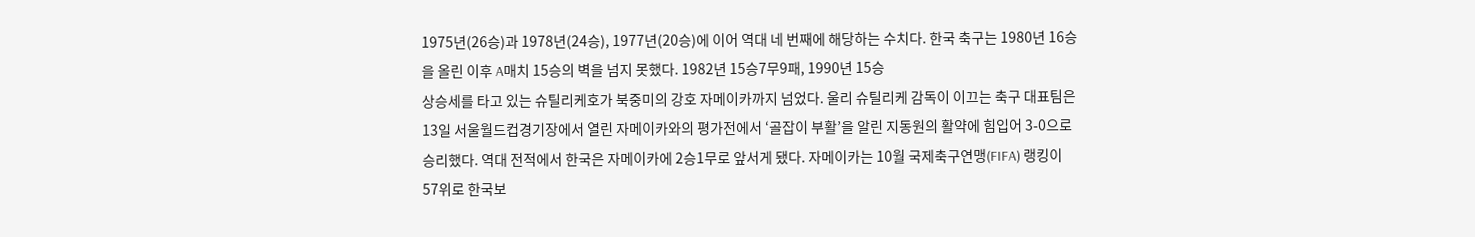1975년(26승)과 1978년(24승), 1977년(20승)에 이어 역대 네 번째에 해당하는 수치다. 한국 축구는 1980년 16승을 올린 이후 A매치 15승의 벽을 넘지 못했다. 1982년 15승7무9패, 1990년 15승
상승세를 타고 있는 슈틸리케호가 북중미의 강호 자메이카까지 넘었다. 울리 슈틸리케 감독이 이끄는 축구 대표팀은 13일 서울월드컵경기장에서 열린 자메이카와의 평가전에서 ‘골잡이 부활’을 알린 지동원의 활약에 힘입어 3-0으로 승리했다. 역대 전적에서 한국은 자메이카에 2승1무로 앞서게 됐다. 자메이카는 10월 국제축구연맹(FIFA) 랭킹이 57위로 한국보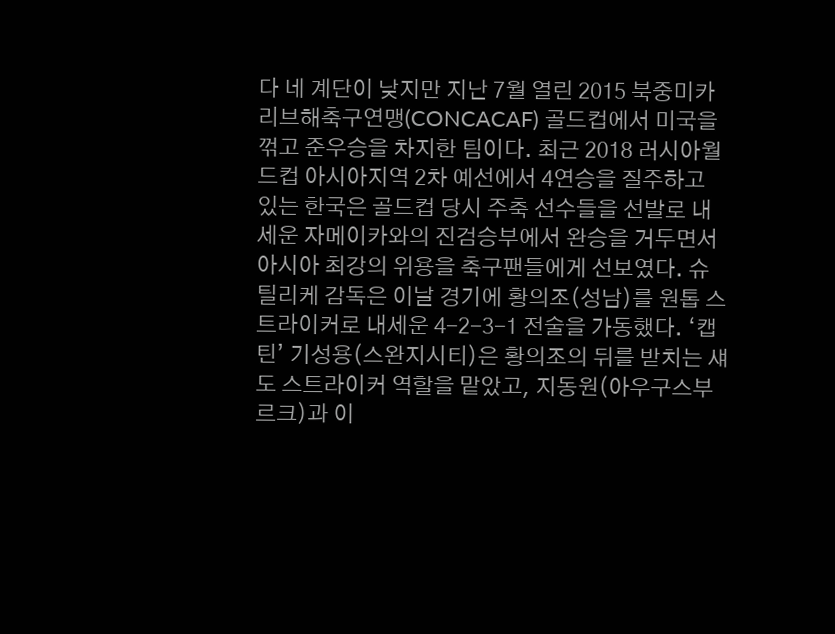다 네 계단이 낮지만 지난 7월 열린 2015 북중미카리브해축구연맹(CONCACAF) 골드컵에서 미국을 꺾고 준우승을 차지한 팀이다. 최근 2018 러시아월드컵 아시아지역 2차 예선에서 4연승을 질주하고 있는 한국은 골드컵 당시 주축 선수들을 선발로 내세운 자메이카와의 진검승부에서 완승을 거두면서 아시아 최강의 위용을 축구팬들에게 선보였다. 슈틸리케 감독은 이날 경기에 황의조(성남)를 원톱 스트라이커로 내세운 4-2-3-1 전술을 가동했다. ‘캡틴’ 기성용(스완지시티)은 황의조의 뒤를 받치는 섀도 스트라이커 역할을 맡았고, 지동원(아우구스부르크)과 이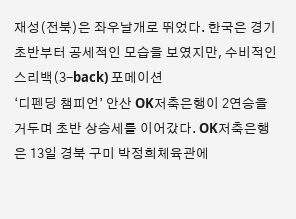재성(전북)은 좌우날개로 뛰었다. 한국은 경기 초반부터 공세적인 모습을 보였지만, 수비적인 스리백(3-back) 포메이션
‘디펜딩 챔피언’ 안산 OK저축은행이 2연승을 거두며 초반 상승세를 이어갔다. OK저축은행은 13일 경북 구미 박정희체육관에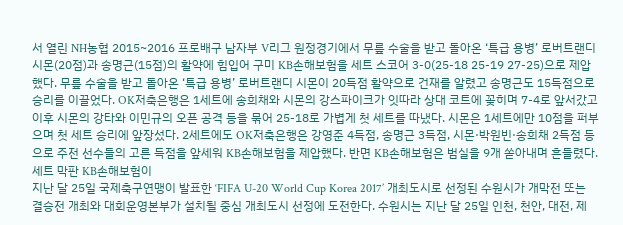서 열린 NH농협 2015~2016 프로배구 남자부 V리그 원정경기에서 무릎 수술을 받고 돌아온 ‘특급 용병’ 로버트랜디 시몬(20점)과 송명근(15점)의 활약에 힘입어 구미 KB손해보험을 세트 스코어 3-0(25-18 25-19 27-25)으로 제압했다. 무릎 수술을 받고 돌아온 ‘특급 용병’ 로버트랜디 시몬이 20득점 활약으로 건재를 알렸고 송명근도 15득점으로 승리를 이끌었다. OK저축은행은 1세트에 송희채와 시몬의 강스파이크가 잇따라 상대 코트에 꽂히며 7-4로 앞서갔고 이후 시몬의 강타와 이민규의 오픈 공격 등을 묶어 25-18로 가볍게 첫 세트를 따냈다. 시몬은 1세트에만 10점을 퍼부으며 첫 세트 승리에 앞장섰다. 2세트에도 OK저축은행은 강영준 4득점, 송명근 3득점, 시몬·박원빈·송희채 2득점 등으로 주전 선수들의 고른 득점을 앞세워 KB손해보험을 제압했다. 반면 KB손해보험은 범실을 9개 쏟아내며 흔들렸다. 세트 막판 KB손해보험이
지난 달 25일 국제축구연맹이 발표한 ‘FIFA U-20 World Cup Korea 2017’ 개최도시로 선정된 수원시가 개막전 또는 결승전 개최와 대회운영본부가 설치될 중심 개최도시 선정에 도전한다. 수원시는 지난 달 25일 인천, 천안, 대전, 제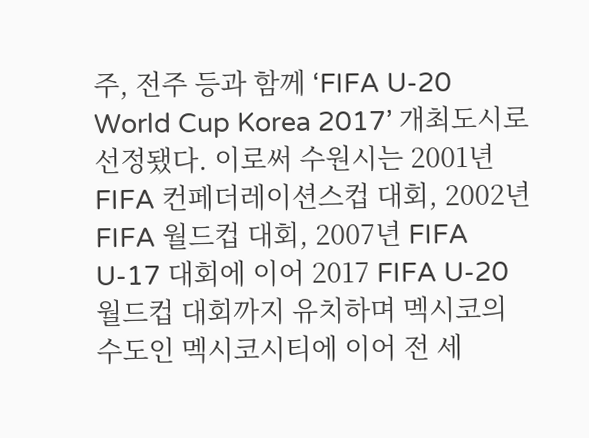주, 전주 등과 함께 ‘FIFA U-20 World Cup Korea 2017’ 개최도시로 선정됐다. 이로써 수원시는 2001년 FIFA 컨페더레이션스컵 대회, 2002년 FIFA 월드컵 대회, 2007년 FIFA U-17 대회에 이어 2017 FIFA U-20 월드컵 대회까지 유치하며 멕시코의 수도인 멕시코시티에 이어 전 세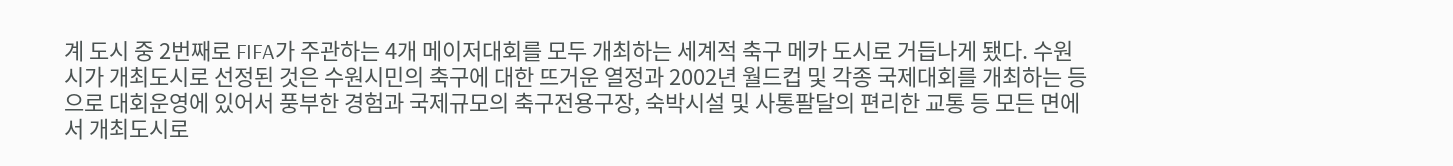계 도시 중 2번째로 FIFA가 주관하는 4개 메이저대회를 모두 개최하는 세계적 축구 메카 도시로 거듭나게 됐다. 수원시가 개최도시로 선정된 것은 수원시민의 축구에 대한 뜨거운 열정과 2002년 월드컵 및 각종 국제대회를 개최하는 등으로 대회운영에 있어서 풍부한 경험과 국제규모의 축구전용구장, 숙박시설 및 사통팔달의 편리한 교통 등 모든 면에서 개최도시로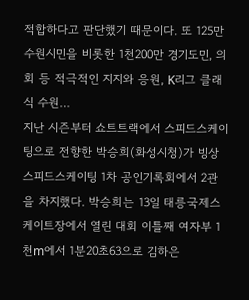적합하다고 판단했기 때문이다. 또 125만 수원시민을 비롯한 1천200만 경기도민, 의회 등 적극적인 지지와 응원, K리그 클래식 수원…
지난 시즌부터 쇼트트랙에서 스피드스케이팅으로 전향한 박승희(화성시청)가 빙상 스피드스케이팅 1차 공인기록회에서 2관을 차지했다. 박승희는 13일 태릉국제스케이트장에서 열린 대회 이틀째 여자부 1천m에서 1분20초63으로 김하은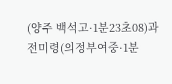(양주 백석고·1분23초08)과 전미령(의정부여중·1분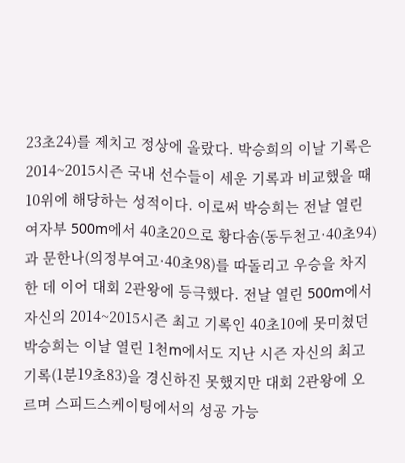23초24)를 제치고 정상에 올랐다. 박승희의 이날 기록은 2014~2015시즌 국내 선수들이 세운 기록과 비교했을 때 10위에 해당하는 성적이다. 이로써 박승희는 전날 열린 여자부 500m에서 40초20으로 황다솜(동두천고·40초94)과 문한나(의정부여고·40초98)를 따돌리고 우승을 차지한 데 이어 대회 2관왕에 등극했다. 전날 열린 500m에서 자신의 2014~2015시즌 최고 기록인 40초10에 못미쳤던 박승희는 이날 열린 1천m에서도 지난 시즌 자신의 최고기록(1분19초83)을 경신하진 못했지만 대회 2관왕에 오르며 스피드스케이팅에서의 성공 가능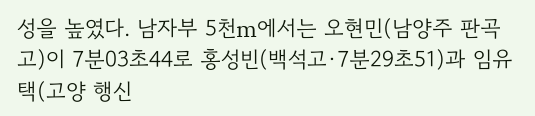성을 높였다. 남자부 5천m에서는 오현민(남양주 판곡고)이 7분03초44로 홍성빈(백석고·7분29초51)과 임유택(고양 행신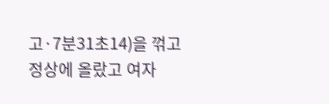고·7분31초14)을 꺾고 정상에 올랐고 여자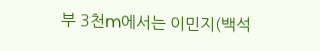부 3천m에서는 이민지(백석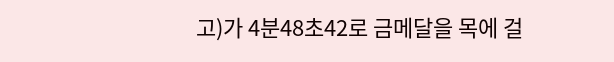고)가 4분48초42로 금메달을 목에 걸